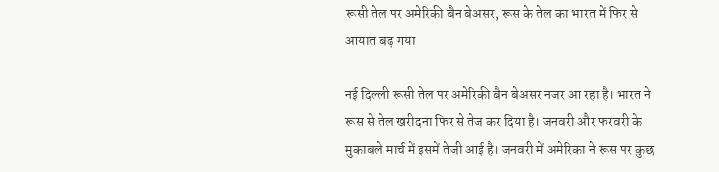रूसी तेल पर अमेरिकी बैन बेअसर, रूस के तेल का भारत में फिर से आयात बढ़ गया

नई दिल्ली रूसी तेल पर अमेरिकी बैन बेअसर नजर आ रहा है। भारत ने रूस से तेल खरीदना फिर से तेज कर दिया है। जनवरी और फरवरी के मुकाबले मार्च में इसमें तेजी आई है। जनवरी में अमेरिका ने रूस पर कुछ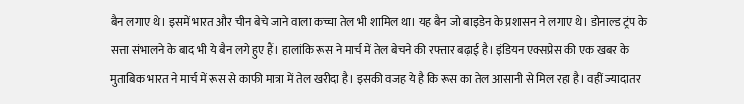बैन लगाए थे। इसमें भारत और चीन बेचे जाने वाला कच्चा तेल भी शामिल था। यह बैन जो बाइडेन के प्रशासन ने लगाए थे। डोनाल्ड ट्रंप के सत्ता संभालने के बाद भी ये बैन लगे हुए हैं। हालांकि रूस ने मार्च में तेल बेचने की रफ्तार बढ़ाई है। इंडियन एक्सप्रेस की एक खबर के मुताबिक भारत ने मार्च में रूस से काफी मात्रा में तेल खरीदा है। इसकी वजह ये है कि रूस का तेल आसानी से मिल रहा है। वहीं ज्यादातर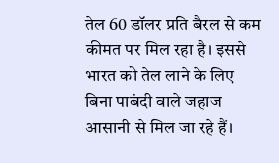तेल 60 डॉलर प्रति बैरल से कम कीमत पर मिल रहा है। इससे भारत को तेल लाने के लिए बिना पाबंदी वाले जहाज आसानी से मिल जा रहे हैं।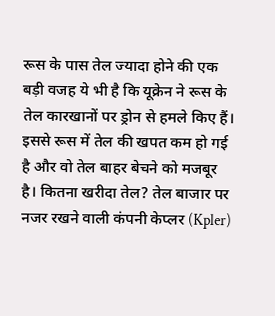रूस के पास तेल ज्यादा होने की एक बड़ी वजह ये भी है कि यूक्रेन ने रूस के तेल कारखानों पर ड्रोन से हमले किए हैं। इससे रूस में तेल की खपत कम हो गई है और वो तेल बाहर बेचने को मजबूर है। कितना खरीदा तेल? तेल बाजार पर नजर रखने वाली कंपनी केप्लर (Kpler)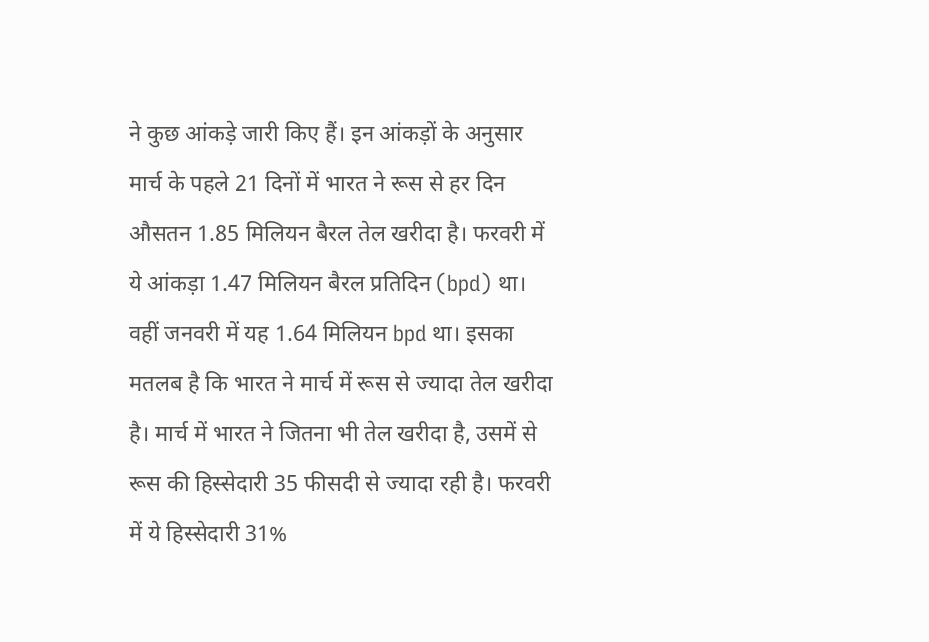ने कुछ आंकड़े जारी किए हैं। इन आंकड़ों के अनुसार मार्च के पहले 21 दिनों में भारत ने रूस से हर दिन औसतन 1.85 मिलियन बैरल तेल खरीदा है। फरवरी में ये आंकड़ा 1.47 मिलियन बैरल प्रतिदिन (bpd) था। वहीं जनवरी में यह 1.64 मिलियन bpd था। इसका मतलब है कि भारत ने मार्च में रूस से ज्यादा तेल खरीदा है। मार्च में भारत ने जितना भी तेल खरीदा है, उसमें से रूस की हिस्सेदारी 35 फीसदी से ज्यादा रही है। फरवरी में ये हिस्सेदारी 31%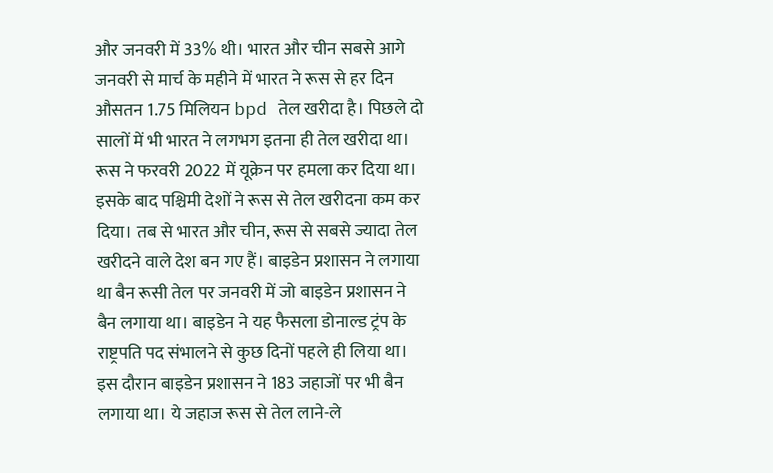और जनवरी में 33% थी। भारत और चीन सबसे आगे जनवरी से मार्च के महीने में भारत ने रूस से हर दिन औसतन 1.75 मिलियन bpd तेल खरीदा है। पिछले दो सालों में भी भारत ने लगभग इतना ही तेल खरीदा था। रूस ने फरवरी 2022 में यूक्रेन पर हमला कर दिया था। इसके बाद पश्चिमी देशों ने रूस से तेल खरीदना कम कर दिया। तब से भारत और चीन, रूस से सबसे ज्यादा तेल खरीदने वाले देश बन गए हैं। बाइडेन प्रशासन ने लगाया था बैन रूसी तेल पर जनवरी में जो बाइडेन प्रशासन ने बैन लगाया था। बाइडेन ने यह फैसला डोनाल्ड ट्रंप के राष्ट्रपति पद संभालने से कुछ दिनों पहले ही लिया था। इस दौरान बाइडेन प्रशासन ने 183 जहाजों पर भी बैन लगाया था। ये जहाज रूस से तेल लाने-ले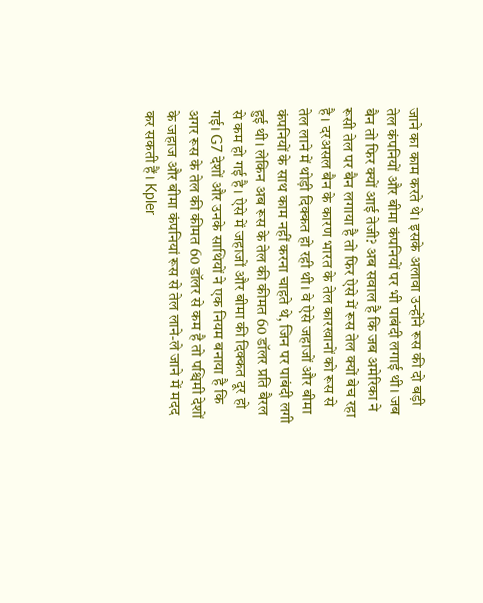जाने का काम करते थे। इसके अलावा उन्होंने रूस की दो बड़ी तेल कंपनियों और बीमा कंपनियों पर भी पाबंदी लगाई थी। जब बैन तो फिर क्यों आई तेजी? अब सवाल है कि जब अमेरिका ने रूसी तेल पर बैन लगाया है तो फिर ऐसे में रूस तेल क्यों बेच रहा है। दरअसल बैन के कारण भारत के तेल कारखानों को रूस से तेल लाने में थोड़ी दिक्कत हो रही थी। वे ऐसे जहाजों और बीमा कंपनियों के साथ काम नहीं करना चाहते थे, जिन पर पाबंदी लगी हुई थी। लेकिन अब रूस के तेल की कीमत 60 डॉलर प्रति बैरल से कम हो गई है। ऐसे में जहाजों और बीमा की दिक्कत दूर हो गई। G7 देशों और उनके साथियों ने एक नियम बनाया है कि अगर रूस के तेल की कीमत 60 डॉलर से कम है तो पश्चिमी देशों के जहाज और बीमा कंपनियां रूस से तेल लाने-ले जाने में मदद कर सकती हैं। Kpler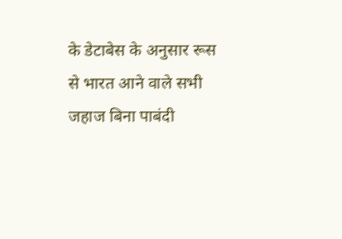के डेटाबेस के अनुसार रूस से भारत आने वाले सभी जहाज बिना पाबंदी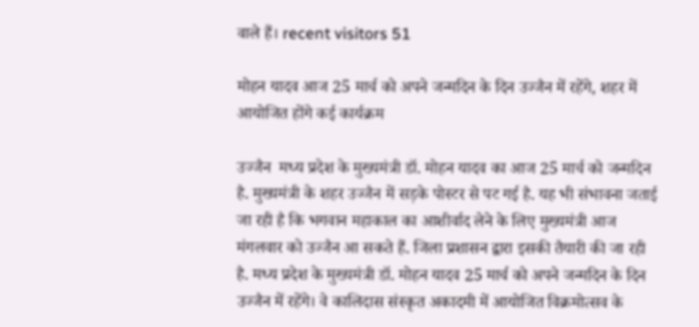वाले हैं। recent visitors 51

मोहन यादव आज 25 मार्च को अपने जन्मदिन के दिन उज्जैन में रहेंगे, शहर में आयोजित होंगे कई कार्यक्रम

उज्जैन  मध्य प्रदेश के मुख्यमंत्री डॉ. मोहन यादव का आज 25 मार्च को जन्मदिन है. मुख्यमंत्री के शहर उज्जैन में सड़के पोस्टर से पट गई है. यह भी संभावना जताई जा रही है कि भगवान महाकाल का आशीर्वाद लेने के लिए मुख्यमंत्री आज मंगलवार को उज्जैन आ सकते हैं. जिला प्रशासन द्वारा इसकी तैयारी की जा रही है. मध्य प्रदेश के मुख्यमंत्री डॉ. मोहन यादव 25 मार्च को अपने जन्मदिन के दिन उज्जैन में रहेंगे। वे कालिदास संस्कृत अकादमी में आयोजित विक्रमोत्सव के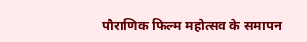पौराणिक फिल्म महोत्सव के समापन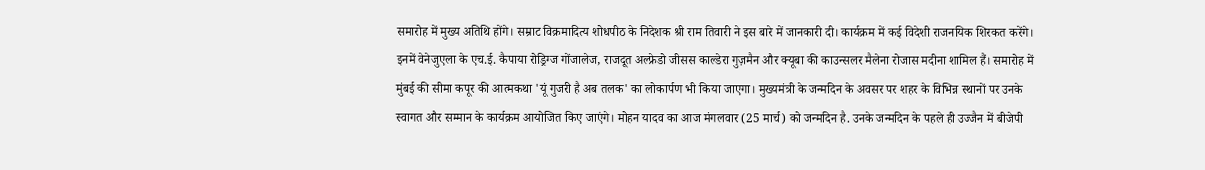समारोह में मुख्य अतिथि होंगे। सम्राट विक्रमादित्य शोधपीठ के निदेशक श्री राम तिवारी ने इस बारे में जानकारी दी। कार्यक्रम में कई विदेशी राजनयिक शिरकत करेंगे। इनमें वेनेजुएला के एच.ई. कैपाया रोड्रिग्ज गोंजालेज, राजदूत अल्फ्रेडो जीसस काल्डेरा गुज़मैन और क्यूबा की काउन्सलर मैलेना रोजास मदीना शामिल हैं। समारोह में मुंबई की सीमा कपूर की आत्मकथा 'यूं गुजरी है अब तलक' का लोकार्पण भी किया जाएगा। मुख्यमंत्री के जन्मदिन के अवसर पर शहर के विभिन्न स्थानों पर उनके स्वागत और सम्मान के कार्यक्रम आयोजित किए जाएंगे। मोहन यादव का आज मंगलवार (25 मार्च) को जन्मदिन है. उनके जन्मदिन के पहले ही उज्जैन में बीजेपी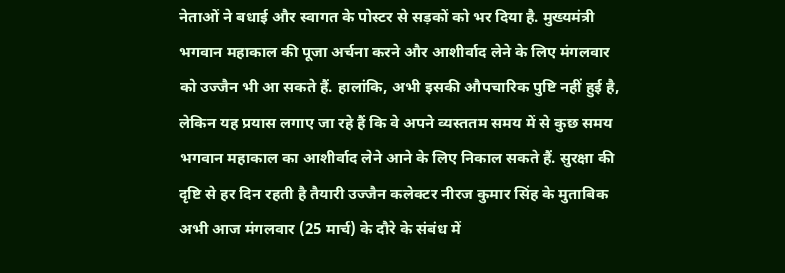नेताओं ने बधाई और स्वागत के पोस्टर से सड़कों को भर दिया है. मुख्यमंत्री भगवान महाकाल की पूजा अर्चना करने और आशीर्वाद लेने के लिए मंगलवार को उज्जैन भी आ सकते हैं. हालांकि, अभी इसकी औपचारिक पुष्टि नहीं हुई है, लेकिन यह प्रयास लगाए जा रहे हैं कि वे अपने व्यस्ततम समय में से कुछ समय भगवान महाकाल का आशीर्वाद लेने आने के लिए निकाल सकते हैं. सुरक्षा की दृष्टि से हर दिन रहती है तैयारी उज्जैन कलेक्टर नीरज कुमार सिंह के मुताबिक अभी आज मंगलवार (25 मार्च) के दौरे के संबंध में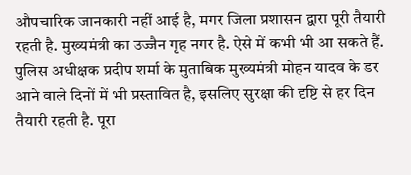औपचारिक जानकारी नहीं आई है, मगर जिला प्रशासन द्वारा पूरी तैयारी रहती है. मुख्यमंत्री का उज्जैन गृह नगर है. ऐसे में कभी भी आ सकते हैं. पुलिस अधीक्षक प्रदीप शर्मा के मुताबिक मुख्यमंत्री मोहन यादव के डर आने वाले दिनों में भी प्रस्तावित है, इसलिए सुरक्षा की दृष्टि से हर दिन तैयारी रहती है. पूरा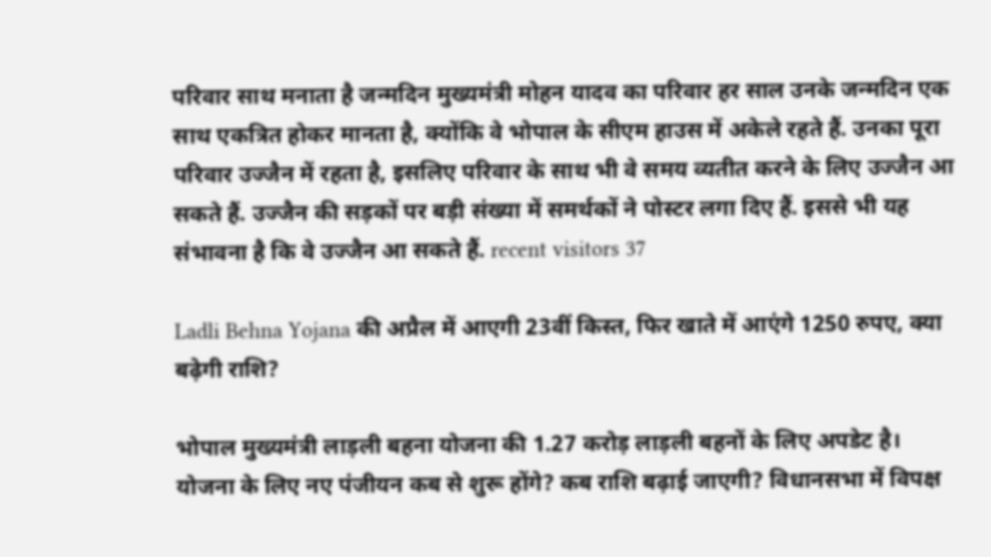परिवार साथ मनाता है जन्मदिन मुख्यमंत्री मोहन यादव का परिवार हर साल उनके जन्मदिन एक साथ एकत्रित होकर मानता है, क्योंकि वे भोपाल के सीएम हाउस में अकेले रहते हैं. उनका पूरा परिवार उज्जैन में रहता है, इसलिए परिवार के साथ भी वे समय व्यतीत करने के लिए उज्जैन आ सकते हैं. उज्जैन की सड़कों पर बड़ी संख्या में समर्थकों ने पोस्टर लगा दिए हैं. इससे भी यह संभावना है कि वे उज्जैन आ सकते हैं. recent visitors 37

Ladli Behna Yojana की अप्रैल में आएगी 23वीं किस्त, फिर खाते में आएंगे 1250 रुपए, क्या बढ़ेगी राशि?

भोपाल मुख्यमंत्री लाड़ली बहना योजना की 1.27 करोड़ लाड़ली बहनों के लिए अपडेट है। योजना के लिए नए पंजीयन कब से शुरू होंगे? कब राशि बढ़ाई जाएगी? विधानसभा में विपक्ष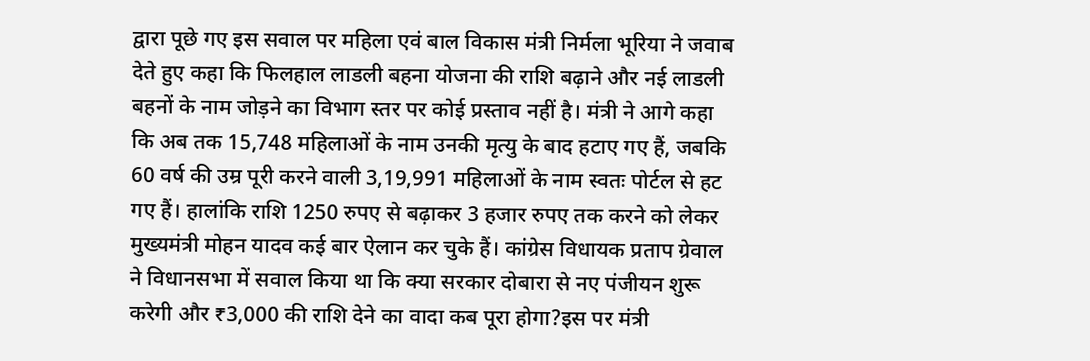द्वारा पूछे गए इस सवाल पर महिला एवं बाल विकास मंत्री निर्मला भूरिया ने जवाब देते हुए कहा कि फिलहाल लाडली बहना योजना की राशि बढ़ाने और नई लाडली बहनों के नाम जोड़ने का विभाग स्तर पर कोई प्रस्ताव नहीं है। मंत्री ने आगे कहा कि अब तक 15,748 महिलाओं के नाम उनकी मृत्यु के बाद हटाए गए हैं, जबकि 60 वर्ष की उम्र पूरी करने वाली 3,19,991 महिलाओं के नाम स्वतः पोर्टल से हट गए हैं। हालांकि राशि 1250 रुपए से बढ़ाकर 3 हजार रुपए तक करने को लेकर मुख्यमंत्री मोहन यादव कई बार ऐलान कर चुके हैं। कांग्रेस विधायक प्रताप ग्रेवाल ने विधानसभा में सवाल किया था कि क्या सरकार दोबारा से नए पंजीयन शुरू करेगी और ₹3,000 की राशि देने का वादा कब पूरा होगा?इस पर मंत्री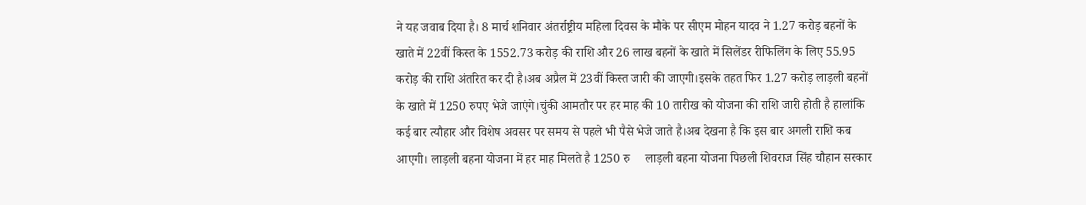ने यह जवाब दिया है। 8 मार्च शनिवार अंतर्राष्ट्रीय महिला दिवस के मौके पर सीएम मोहन यादव ने 1.27 करोड़ बहनों के खाते में 22वीं किस्त के 1552.73 करोड़ की राशि और 26 लाख बहनों के खाते में सिलेंडर रीफिलिंग के लिए 55.95 करोड़ की राशि अंतरित कर दी है।अब अप्रैल में 23वीं किस्त जारी की जाएगी।इसके तहत फिर 1.27 करोड़ लाड़ली बहनों के खाते में 1250 रुपए भेजे जाएंगे।चुंकी आमतौर पर हर माह की 10 तारीख को योजना की राशि जारी होती है हालांकि कई बार त्यौहार और विशेष अवसर पर समय से पहले भी पैसे भेजे जाते है।अब देखना है कि इस बार अगली राशि कब आएगी। लाड़ली बहना योजना में हर माह मिलते है 1250 रु     लाड़ली बहना योजना पिछली शिवराज सिंह चौहान सरकार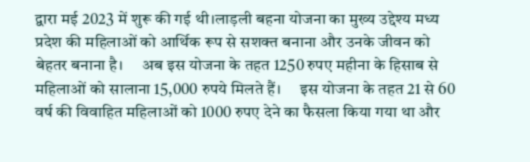द्वारा मई 2023 में शुरू की गई थी।लाड़ली बहना योजना का मुख्य उद्देश्य मध्य प्रदेश की महिलाओं को आर्थिक रूप से सशक्त बनाना और उनके जीवन को बेहतर बनाना है।     अब इस योजना के तहत 1250 रुपए महीना के हिसाब से महिलाओं को सालाना 15,000 रुपये मिलते हैं।     इस योजना के तहत 21 से 60 वर्ष की विवाहित महिलाओं को 1000 रुपए देने का फैसला किया गया था और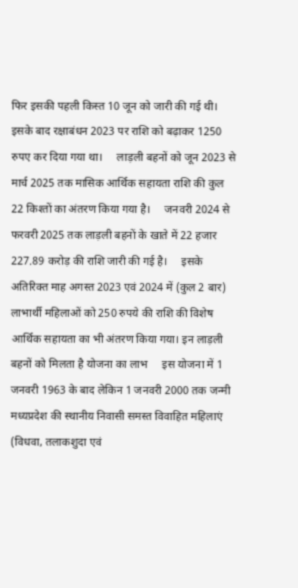फिर इसकी पहली किस्त 10 जून को जारी की गई थी।     इसके बाद रक्षाबंधन 2023 पर राशि को बढ़ाकर 1250 रुपए कर दिया गया था।     लाड़ली बहनों को जून 2023 से मार्च 2025 तक मासिक आर्थिक सहायता राशि की कुल 22 किश्तों का अंतरण किया गया है।     जनवरी 2024 से फरवरी 2025 तक लाड़ली बहनों के खाते में 22 हजार 227.89 करोड़ की राशि जारी की गई है।     इसके अतिरिक्त माह अगस्त 2023 एवं 2024 में (कुल 2 बार) लाभार्थी महिलाओं को 250 रुपये की राशि की विशेष आर्थिक सहायता का भी अंतरण किया गया। इन लाड़ली बहनों को मिलता है योजना का लाभ     इस योजना में 1 जनवरी 1963 के बाद लेकिन 1 जनवरी 2000 तक जन्मी मध्यप्रदेश की स्थानीय निवासी समस्त विवाहित महिलाएं (विधवा, तलाकशुदा एवं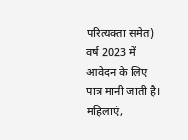परित्यक्ता समेत) वर्ष 2023 में आवेदन के लिए पात्र मानी जाती है।     महिलाएं,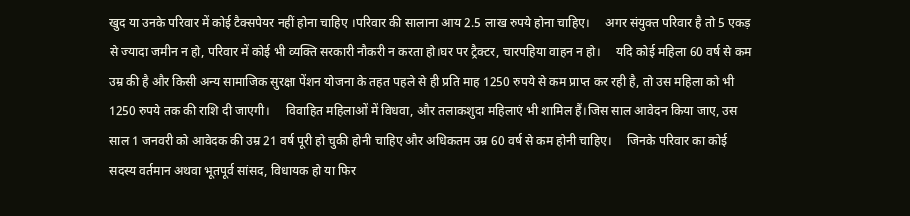खुद या उनके परिवार में कोई टैक्सपेयर नहीं होना चाहिए ।परिवार की सालाना आय 2.5 लाख रुपये होना चाहिए।     अगर संयुक्त परिवार है तो 5 एकड़ से ज्यादा जमीन न हो, परिवार में कोई भी व्यक्ति सरकारी नौकरी न करता हो।घर पर ट्रैक्टर, चारपहिया वाहन न हो।     यदि कोई महिला 60 वर्ष से कम उम्र की है और किसी अन्य सामाजिक सुरक्षा पेंशन योजना के तहत पहले से ही प्रति माह 1250 रुपये से कम प्राप्त कर रही है, तो उस महिला को भी 1250 रुपये तक की राशि दी जाएगी।     विवाहित महिलाओं में विधवा, और तलाकशुदा महिलाएं भी शामिल हैं।जिस साल आवेदन किया जाए, उस साल 1 जनवरी को आवेदक की उम्र 21 वर्ष पूरी हो चुकी होनी चाहिए और अधिकतम उम्र 60 वर्ष से कम होनी चाहिए।     जिनके परिवार का कोई सदस्य वर्तमान अथवा भूतपूर्व सांसद, विधायक हो या फिर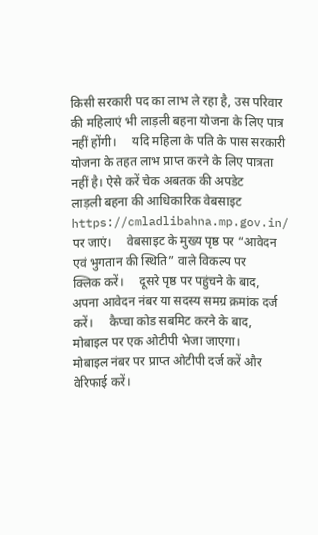किसी सरकारी पद का लाभ ले रहा है, उस परिवार की महिलाएं भी लाड़ली बहना योजना के लिए पात्र नहीं होंगी।     यदि महिला के पति के पास सरकारी योजना के तहत लाभ प्राप्त करने के लिए पात्रता नहीं है। ऐसे करें चेक अबतक की अपडेट     लाड़ली बहना की आधिकारिक वेबसाइट https://cmladlibahna.mp.gov.in/ पर जाएं।     वेबसाइट के मुख्य पृष्ठ पर “आवेदन एवं भुगतान की स्थिति” वाले विकल्प पर     क्लिक करें।     दूसरे पृष्ठ पर पहुंचने के बाद, अपना आवेदन नंबर या सदस्य समग्र क्रमांक दर्ज करें।     कैप्चा कोड सबमिट करने के बाद, मोबाइल पर एक ओटीपी भेजा जाएगा।     मोबाइल नंबर पर प्राप्त ओटीपी दर्ज करें और वेरिफाई करें।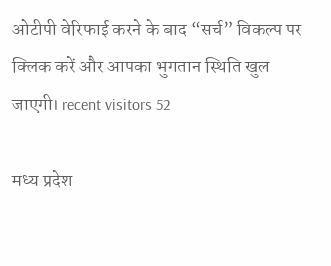ओटीपी वेरिफाई करने के बाद “सर्च” विकल्प पर क्लिक करें और आपका भुगतान स्थिति खुल जाएगी। recent visitors 52

मध्य प्रदेश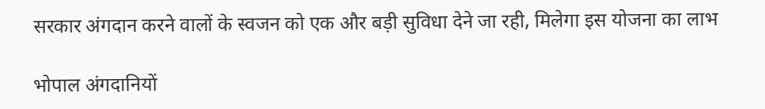सरकार अंगदान करने वालों के स्वजन को एक और बड़ी सुविधा देने जा रही, मिलेगा इस योजना का लाभ

भोपाल अंगदानियों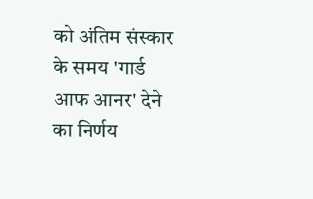को अंतिम संस्कार के समय 'गार्ड आफ आनर' देने का निर्णय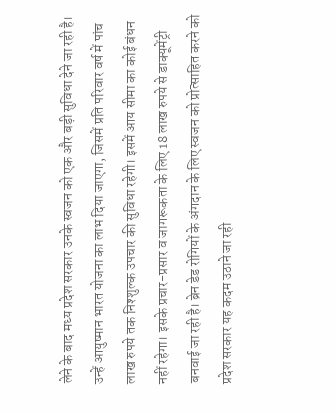लेने के बाद मध्य प्रदेश सरकार उनके स्वजन को एक और बड़ी सुविधा देने जा रही है। उन्हें आयुष्मान भारत योजना का लाभ दिया जाएगा, जिसमें प्रति परिवार वर्ष में पांच लाख रुपये तक निश्शुल्क उपचार की सुविधा रहेगी। इसमें आय सीमा का कोई बंधन नहीं रहेगा। इसके प्रचार-प्रसार व जागरूकता के लिए 18 लाख रुपये से डाक्यूमेंट्री बनवाई जा रही है। ब्रेन डेड रोगियों के अंगदान के लिए स्वजन को प्रोत्साहित करने को प्रदेश सरकार यह कदम उठाने जा रही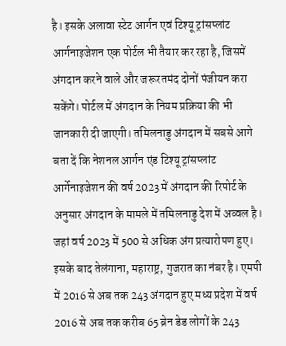है। इसके अलावा स्टेट आर्गन एवं टिश्यू ट्रांसप्लांट आर्गनाइजेशन एक पोर्टल भी तैयार कर रहा है, जिसमें अंगदान करने वाले और जरूरतमंद दोनों पंजीयन करा सकेंगे। पोर्टल में अंगदान के नियम प्रक्रिया की भी जानकारी दी जाएगी। तमिलनाडु अंगदान में सबसे आगे बता दें कि नेशनल आर्गन एंड टिश्यू ट्रांसप्लांट आर्गेनाइजेशन की वर्ष 2023 में अंगदान की रिपोर्ट के अनुसार अंगदान के मामले में तमिलनाडु देश में अव्वल है। जहां वर्ष 2023 में 500 से अधिक अंग प्रत्यारोपण हुए। इसके बाद तेलंगाना, महाराष्ट्र, गुजरात का नंबर है। एमपी में 2016 से अब तक 243 अंगदान हुए मध्य प्रदेश में वर्ष 2016 से अब तक करीब 65 ब्रेन डेड लोगों के 243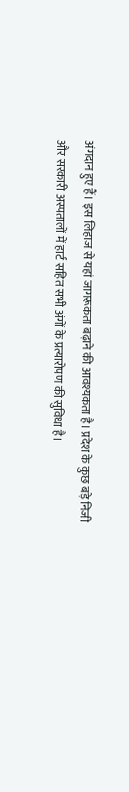अंगदान हुए हैं। इस लिहाज से यहां जागरूकता बढ़ाने की आवश्यकता है। प्रदेश के कुछ बड़े निजी और सरकारी अस्पतालों में हार्ट सहित सभी अंगों के प्रत्यारोपण की सुविधा है।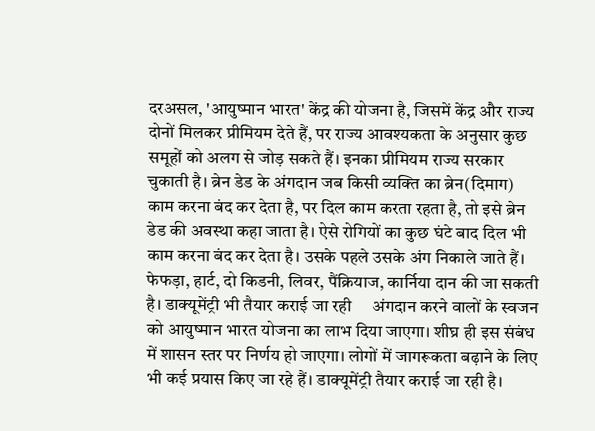दरअसल, 'आयुष्मान भारत' केंद्र की योजना है, जिसमें केंद्र और राज्य दोनों मिलकर प्रीमियम देते हैं, पर राज्य आवश्यकता के अनुसार कुछ समूहों को अलग से जोड़ सकते हैं। इनका प्रीमियम राज्य सरकार चुकाती है। ब्रेन डेड के अंगदान जब किसी व्यक्ति का ब्रेन(दिमाग) काम करना बंद कर देता है, पर दिल काम करता रहता है, तो इसे ब्रेन डेड की अवस्था कहा जाता है। ऐसे रोगियों का कुछ घंटे बाद दिल भी काम करना बंद कर देता है। उसके पहले उसके अंग निकाले जाते हैं। फेफड़ा, हार्ट, दो किडनी, लिवर, पैंक्रियाज, कार्निया दान की जा सकती है। डाक्यूमेंट्री भी तैयार कराई जा रही     अंगदान करने वालों के स्वजन को आयुष्मान भारत योजना का लाभ दिया जाएगा। शीघ्र ही इस संबंध में शासन स्तर पर निर्णय हो जाएगा। लोगों में जागरूकता बढ़ाने के लिए भी कई प्रयास किए जा रहे हैं। डाक्यूमेंट्री तैयार कराई जा रही है।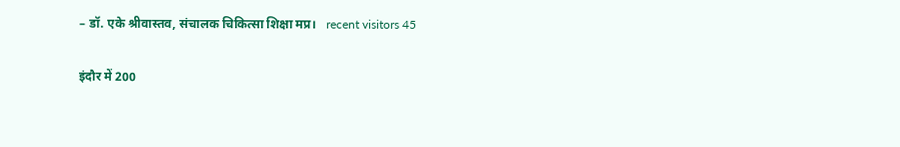– डॉ. एके श्रीवास्तव, संचालक चिकित्सा शिक्षा मप्र।   recent visitors 45

इंदौर में 200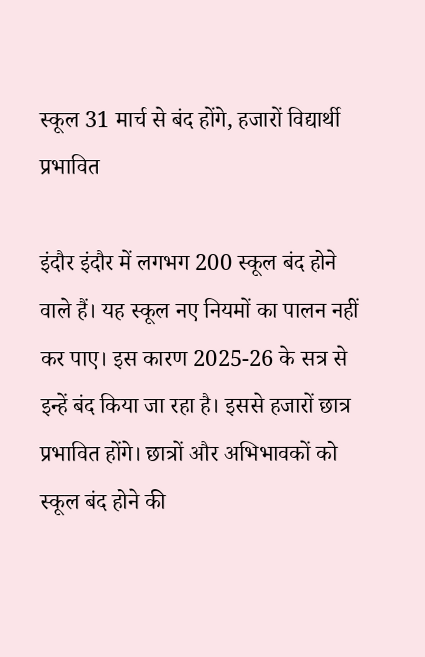स्कूल 31 मार्च से बंद होंगे, हजारों विद्यार्थी प्रभावित

इंदौर इंदौर में लगभग 200 स्कूल बंद होने वाले हैं। यह स्कूल नए नियमों का पालन नहीं कर पाए। इस कारण 2025-26 के सत्र से इन्हें बंद किया जा रहा है। इससे हजारों छात्र प्रभावित होंगे। छात्रों और अभिभावकों को स्कूल बंद होने की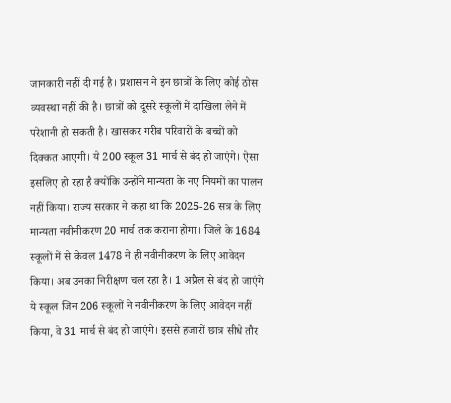जानकारी नहीं दी गई है। प्रशासन ने इन छात्रों के लिए कोई ठोस व्यवस्था नहीं की है। छात्रों को दूसरे स्कूलों में दाखिला लेने में परेशानी हो सकती है। खासकर गरीब परिवारों के बच्चों को दिक्कत आएगी। ये 200 स्कूल 31 मार्च से बंद हो जाएंगे। ऐसा इसलिए हो रहा है क्योंकि उन्होंने मान्यता के नए नियमों का पालन नहीं किया। राज्य सरकार ने कहा था कि 2025-26 सत्र के लिए मान्यता नवीनीकरण 20 मार्च तक कराना होगा। जिले के 1684 स्कूलों में से केवल 1478 ने ही नवीनीकरण के लिए आवेदन किया। अब उनका निरीक्षण चल रहा है। 1 अप्रैल से बंद हो जाएंगे ये स्कूल जिन 206 स्कूलों ने नवीनीकरण के लिए आवेदन नहीं किया, वे 31 मार्च से बंद हो जाएंगे। इससे हजारों छात्र सीधे तौर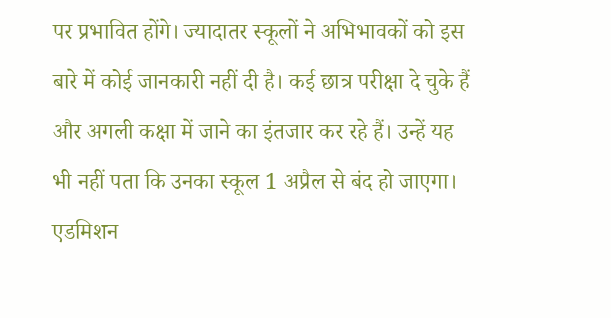पर प्रभावित होंगे। ज्यादातर स्कूलों ने अभिभावकों को इस बारे में कोई जानकारी नहीं दी है। कई छात्र परीक्षा दे चुके हैं और अगली कक्षा में जाने का इंतजार कर रहे हैं। उन्हें यह भी नहीं पता कि उनका स्कूल 1 अप्रैल से बंद हो जाएगा। एडमिशन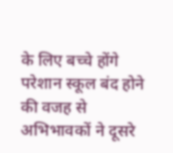के लिए बच्चे होंगे परेशान स्कूल बंद होने की वजह से अभिभावकों ने दूसरे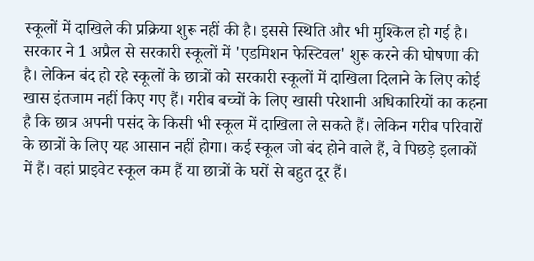स्कूलों में दाखिले की प्रक्रिया शुरू नहीं की है। इससे स्थिति और भी मुश्किल हो गई है। सरकार ने 1 अप्रैल से सरकारी स्कूलों में 'एडमिशन फेस्टिवल' शुरू करने की घोषणा की है। लेकिन बंद हो रहे स्कूलों के छात्रों को सरकारी स्कूलों में दाखिला दिलाने के लिए कोई खास इंतजाम नहीं किए गए हैं। गरीब बच्चों के लिए खासी परेशानी अधिकारियों का कहना है कि छात्र अपनी पसंद के किसी भी स्कूल में दाखिला ले सकते हैं। लेकिन गरीब परिवारों के छात्रों के लिए यह आसान नहीं होगा। कई स्कूल जो बंद होने वाले हैं, वे पिछड़े इलाकों में हैं। वहां प्राइवेट स्कूल कम हैं या छात्रों के घरों से बहुत दूर हैं।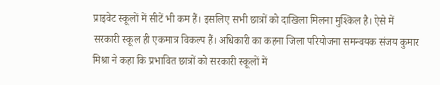प्राइवेट स्कूलों में सीटें भी कम हैं। इसलिए सभी छात्रों को दाखिला मिलना मुश्किल है। ऐसे में सरकारी स्कूल ही एकमात्र विकल्प हैं। अधिकारी का कहना जिला परियोजना समन्वयक संजय कुमार मिश्रा ने कहा कि प्रभावित छात्रों को सरकारी स्कूलों में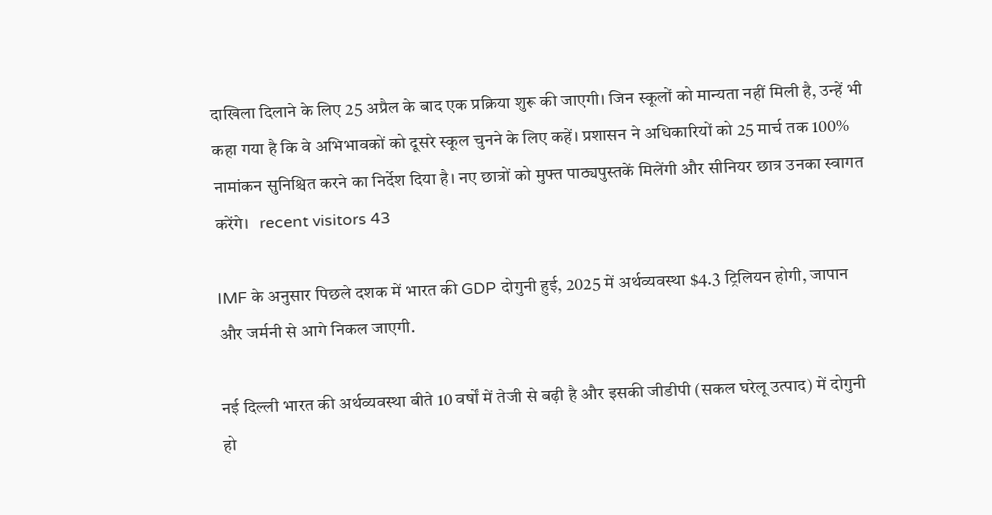दाखिला दिलाने के लिए 25 अप्रैल के बाद एक प्रक्रिया शुरू की जाएगी। जिन स्कूलों को मान्यता नहीं मिली है, उन्हें भी कहा गया है कि वे अभिभावकों को दूसरे स्कूल चुनने के लिए कहें। प्रशासन ने अधिकारियों को 25 मार्च तक 100% नामांकन सुनिश्चित करने का निर्देश दिया है। नए छात्रों को मुफ्त पाठ्यपुस्तकें मिलेंगी और सीनियर छात्र उनका स्वागत करेंगे।   recent visitors 43

IMF के अनुसार पिछले दशक में भारत की GDP दोगुनी हुई, 2025 में अर्थव्यवस्था $4.3 ट्रिलियन होगी, जापान और जर्मनी से आगे निकल जाएगी.

नई दिल्ली भारत की अर्थव्यवस्था बीते 10 वर्षों में तेजी से बढ़ी है और इसकी जीडीपी (सकल घरेलू उत्पाद) में दोगुनी हो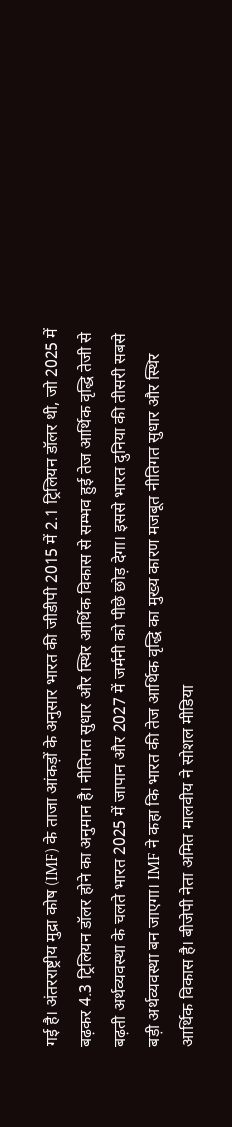गई है। अंतरराष्ट्रीय मुद्रा कोष (IMF) के ताजा आंकड़ों के अनुसार भारत की जीडीपी 2015 में 2.1 ट्रिलियन डॉलर थी, जो 2025 में बढ़कर 4.3 ट्रिलियन डॉलर होने का अनुमान है। नीतिगत सुधार और स्थिर आर्थिक विकास से सम्भव हुई तेज आर्थिक वृद्धि तेजी से बढ़ती अर्थव्यवस्था के चलते भारत 2025 में जापान और 2027 में जर्मनी को पीछे छोड़ देगा। इससे भारत दुनिया की तीसरी सबसे बड़ी अर्थव्यवस्था बन जाएगा। IMF ने कहा कि भारत की तेज आर्थिक वृद्धि का मुख्य कारण मजबूत नीतिगत सुधार और स्थिर आर्थिक विकास है। बीजेपी नेता अमित मालवीय ने सोशल मीडिया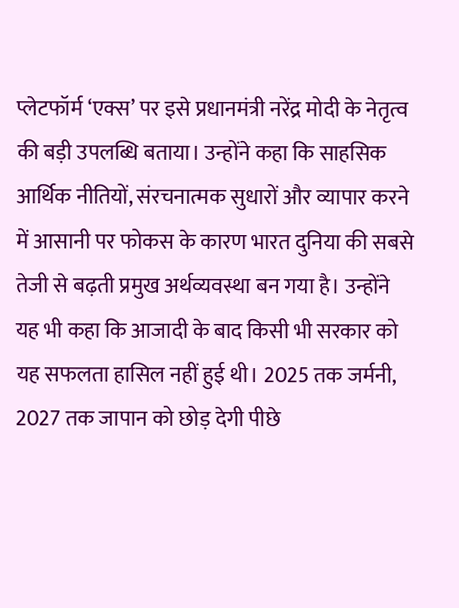प्लेटफॉर्म ‘एक्स’ पर इसे प्रधानमंत्री नरेंद्र मोदी के नेतृत्व की बड़ी उपलब्धि बताया। उन्होंने कहा कि साहसिक आर्थिक नीतियों, संरचनात्मक सुधारों और व्यापार करने में आसानी पर फोकस के कारण भारत दुनिया की सबसे तेजी से बढ़ती प्रमुख अर्थव्यवस्था बन गया है। उन्होंने यह भी कहा कि आजादी के बाद किसी भी सरकार को यह सफलता हासिल नहीं हुई थी। 2025 तक जर्मनी, 2027 तक जापान को छोड़ देगी पीछे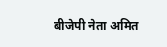बीजेपी नेता अमित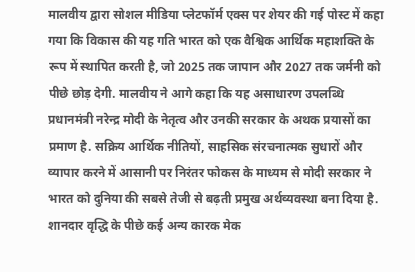मालवीय द्वारा सोशल मीडिया प्लेटफॉर्म एक्स पर शेयर की गई पोस्ट में कहा गया कि विकास की यह गति भारत को एक वैश्विक आर्थिक महाशक्ति के रूप में स्थापित करती है, जो 2025 तक जापान और 2027 तक जर्मनी को पीछे छोड़ देगी. मालवीय ने आगे कहा कि यह असाधारण उपलब्धि प्रधानमंत्री नरेन्द्र मोदी के नेतृत्व और उनकी सरकार के अथक प्रयासों का प्रमाण है. सक्रिय आर्थिक नीतियों, साहसिक संरचनात्मक सुधारों और व्यापार करने में आसानी पर निरंतर फोकस के माध्यम से मोदी सरकार ने भारत को दुनिया की सबसे तेजी से बढ़ती प्रमुख अर्थव्यवस्था बना दिया है. शानदार वृद्धि के पीछे कई अन्य कारक मेक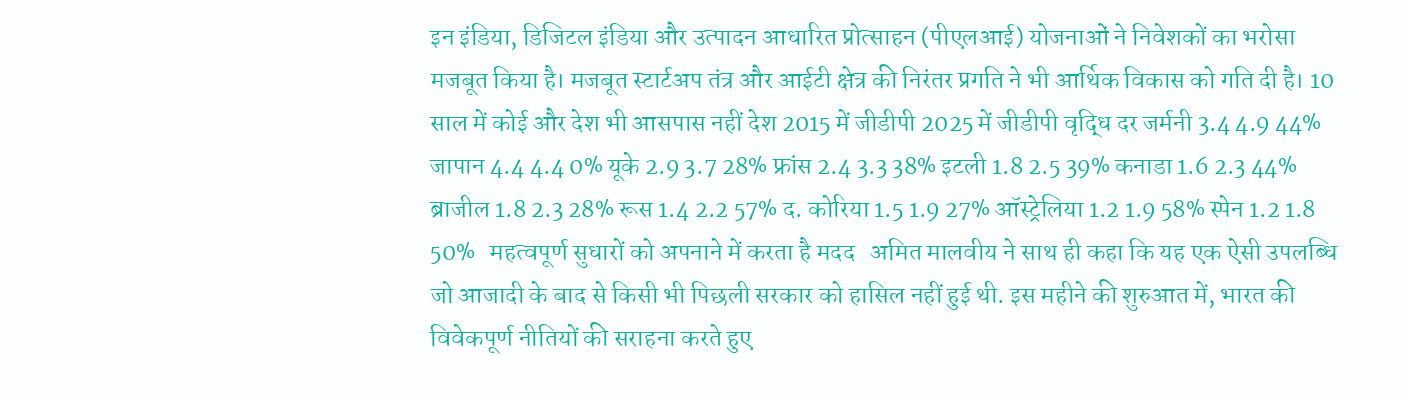इन इंडिया, डिजिटल इंडिया और उत्पादन आधारित प्रोत्साहन (पीएलआई) योजनाओं ने निवेशकों का भरोसा मजबूत किया है। मजबूत स्टार्टअप तंत्र और आईटी क्षेत्र की निरंतर प्रगति ने भी आर्थिक विकास को गति दी है। 10 साल में कोई और देश भी आसपास नहीं देश 2015 में जीडीपी 2025 में जीडीपी वृद्धि दर जर्मनी 3.4 4.9 44% जापान 4.4 4.4 0% यूके 2.9 3.7 28% फ्रांस 2.4 3.3 38% इटली 1.8 2.5 39% कनाडा 1.6 2.3 44% ब्राजील 1.8 2.3 28% रूस 1.4 2.2 57% द. कोरिया 1.5 1.9 27% ऑस्ट्रेलिया 1.2 1.9 58% स्पेन 1.2 1.8 50%   महत्वपूर्ण सुधारों को अपनाने में करता है मदद   अमित मालवीय ने साथ ही कहा कि यह एक ऐसी उपलब्धि जो आजादी के बाद से किसी भी पिछली सरकार को हासिल नहीं हुई थी. इस महीने की शुरुआत में, भारत की विवेकपूर्ण नीतियों की सराहना करते हुए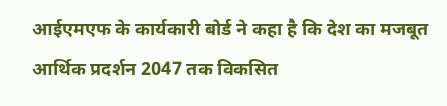आईएमएफ के कार्यकारी बोर्ड ने कहा है कि देश का मजबूत आर्थिक प्रदर्शन 2047 तक विकसित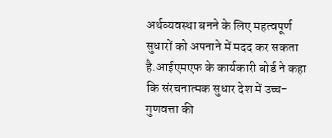अर्थव्यवस्था बनने के लिए महत्वपूर्ण सुधारों को अपनाने में मदद कर सकता है.आईएमएफ के कार्यकारी बोर्ड ने कहा कि संरचनात्मक सुधार देश में उच्च-गुणवत्ता की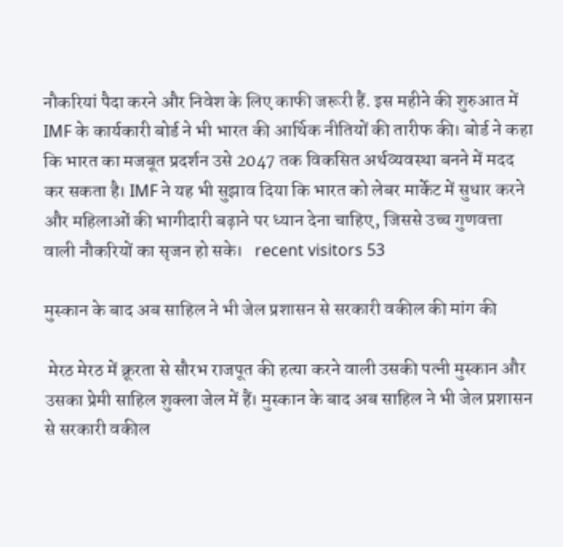नौकरियां पैदा करने और निवेश के लिए काफी जरूरी हैं. इस महीने की शुरुआत में IMF के कार्यकारी बोर्ड ने भी भारत की आर्थिक नीतियों की तारीफ की। बोर्ड ने कहा कि भारत का मजबूत प्रदर्शन उसे 2047 तक विकसित अर्थव्यवस्था बनने में मदद कर सकता है। IMF ने यह भी सुझाव दिया कि भारत को लेबर मार्केट में सुधार करने और महिलाओं की भागीदारी बढ़ाने पर ध्यान देना चाहिए, जिससे उच्च गुणवत्ता वाली नौकरियों का सृजन हो सके।   recent visitors 53

मुस्‍कान के बाद अब साहिल ने भी जेल प्रशासन से सरकारी वकील की मांग की

 मेरठ मेरठ में क्रूरता से सौरभ राजपूत की हत्‍या करने वाली उसकी पत्‍नी मुस्‍कान और उसका प्रेमी साहिल शुक्‍ला जेल में हैं। मुस्‍कान के बाद अब साहिल ने भी जेल प्रशासन से सरकारी वकील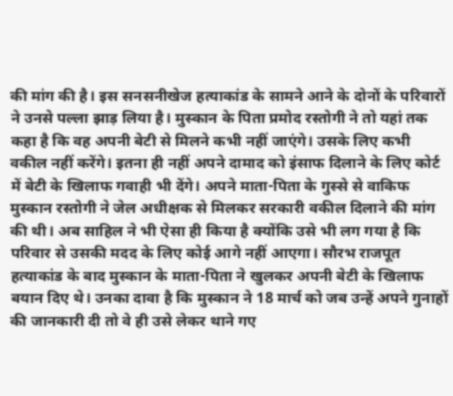की मांग की है। इस सनसनीखेज हत्‍याकांड के सामने आने के दोनों के परिवारों ने उनसे पल्‍ला झाड़ लिया है। मुस्‍कान के पिता प्रमोद रस्‍तोगी ने तो यहां तक कहा है कि वह अपनी बेटी से मिलने कभी नहीं जाएंगे। उसके लिए कभी वकील नहीं करेंगे। इतना ही नहीं अपने दामाद को इंसाफ दिलाने के लिए कोर्ट में बेटी के खिलाफ गवाही भी देंगे। अपने माता-पिता के गुस्‍से से वाकिफ मुस्‍कान रस्‍तोगी ने जेल अधीक्षक से मिलकर सरकारी वकील दिलाने की मांग की थी। अब साहिल ने भी ऐसा ही किया है क्‍योंकि उसे भी लग गया है कि परिवार से उसकी मदद के लिए कोई आगे नहीं आएगा। सौरभ राजपूत हत्‍याकांड के बाद मुस्‍कान के माता-पिता ने खुलकर अपनी बेटी के खिलाफ बयान दिए थे। उनका दावा है कि मुस्‍कान ने 18 मार्च को जब उन्‍हें अपने गुनाहों की जानकारी दी तो वे ही उसे लेकर थाने गए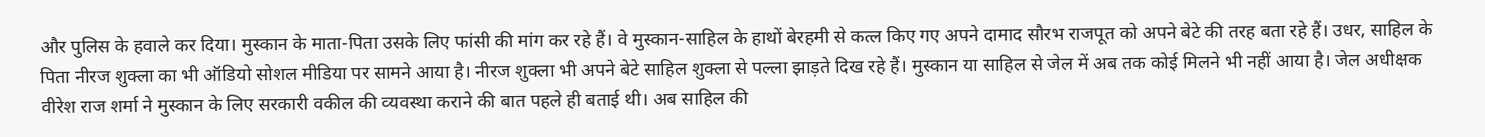और पुलिस के हवाले कर दिया। मुस्‍कान के माता-पिता उसके लिए फांसी की मांग कर रहे हैं। वे मुस्‍कान-साहिल के हाथों बेरहमी से कत्‍ल किए गए अपने दामाद सौरभ राजपूत को अपने बेटे की तरह बता रहे हैं। उधर, साहिल के पिता नीरज शुक्ला का भी ऑडियो सोशल मीडिया पर सामने आया है। नीरज शुक्ला भी अपने बेटे साहिल शुक्ला से पल्ला झाड़ते दिख रहे हैं। मुस्‍कान या साहिल से जेल में अब तक कोई मिलने भी नहीं आया है। जेल अधीक्षक वीरेश राज शर्मा ने मुस्‍कान के लिए सरकारी वकील की व्‍यवस्‍था कराने की बात पहले ही बताई थी। अब साहिल की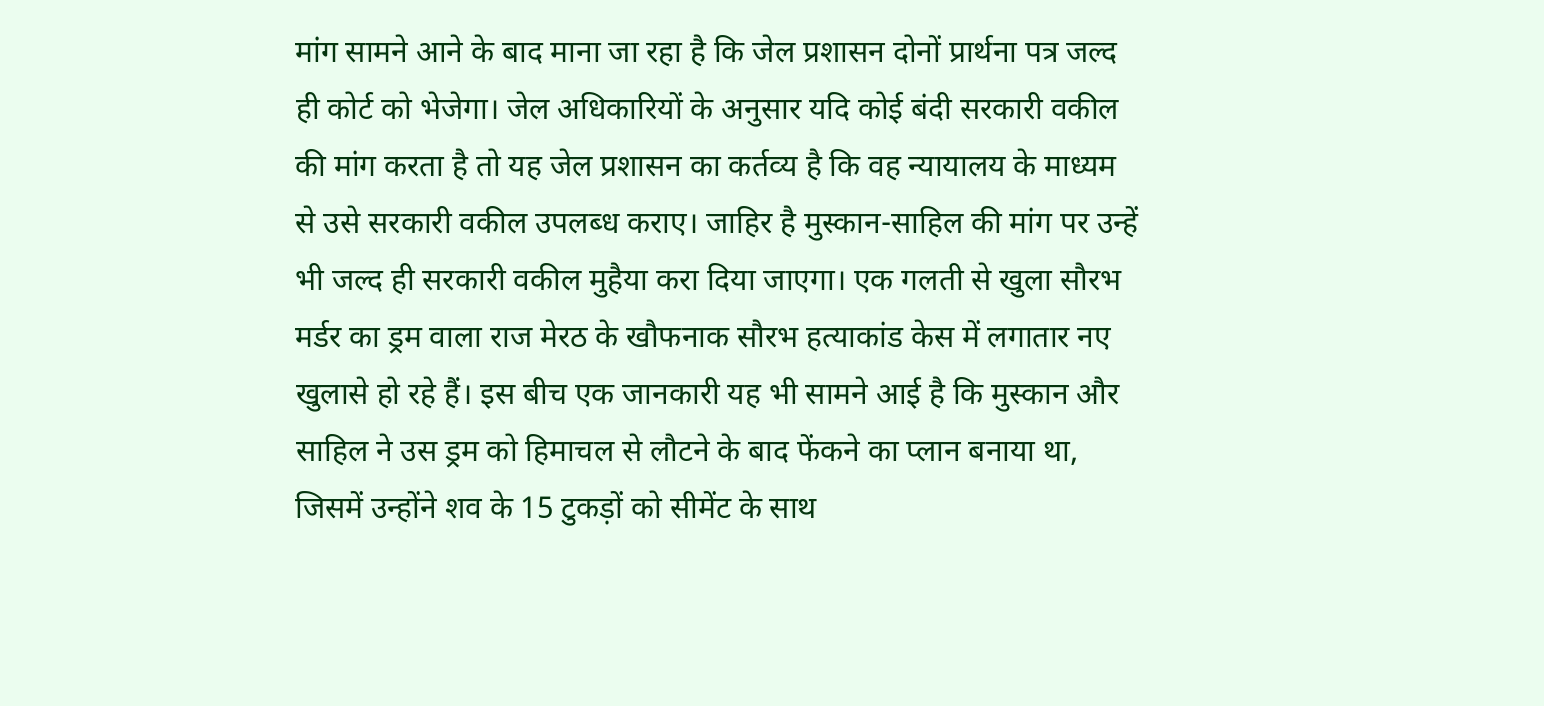मांग सामने आने के बाद माना जा रहा है कि जेल प्रशासन दोनों प्रार्थना पत्र जल्‍द ही कोर्ट को भेजेगा। जेल अधिकारियों के अनुसार यदि कोई बंदी सरकारी वकील की मांग करता है तो यह जेल प्रशासन का कर्तव्‍य है कि वह न्‍यायालय के माध्‍यम से उसे सरकारी वकील उपलब्‍ध कराए। जाहिर है मुस्‍कान-साहिल की मांग पर उन्‍हें भी जल्‍द ही सरकारी वकील मुहैया करा दिया जाएगा। एक गलती से खुला सौरभ मर्डर का ड्रम वाला राज मेरठ के खौफनाक सौरभ हत्याकांड केस में लगातार नए खुलासे हो रहे हैं। इस बीच एक जानकारी यह भी सामने आई है कि मुस्कान और साहिल ने उस ड्रम को हिमाचल से लौटने के बाद फेंकने का प्लान बनाया था, जिसमें उन्होंने शव के 15 टुकड़ों को सीमेंट के साथ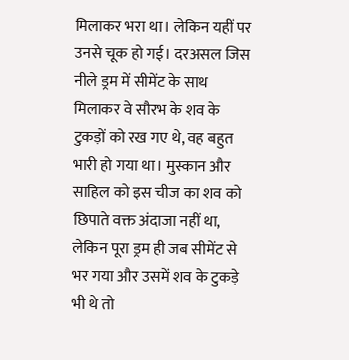मिलाकर भरा था। लेकिन यहीं पर उनसे चूक हो गई। दरअसल जिस नीले ड्रम में सीमेंट के साथ मिलाकर वे सौरभ के शव के टुकड़ों को रख गए थे, वह बहुत भारी हो गया था। मुस्कान और साहिल को इस चीज का शव को छिपाते वक्त अंदाजा नहीं था, लेकिन पूरा ड्रम ही जब सीमेंट से भर गया और उसमें शव के टुकड़े भी थे तो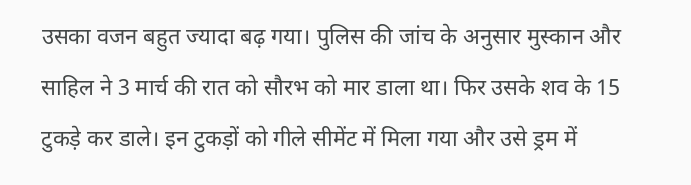उसका वजन बहुत ज्यादा बढ़ गया। पुलिस की जांच के अनुसार मुस्कान और साहिल ने 3 मार्च की रात को सौरभ को मार डाला था। फिर उसके शव के 15 टुकड़े कर डाले। इन टुकड़ों को गीले सीमेंट में मिला गया और उसे ड्रम में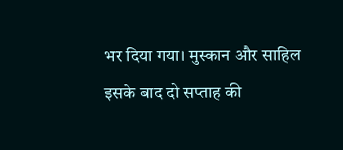भर दिया गया। मुस्कान और साहिल इसके बाद दो सप्ताह की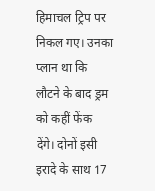हिमाचल ट्रिप पर निकल गए। उनका प्लान था कि लौटने के बाद ड्रम को कहीं फेंक देंगे। दोनों इसी इरादे के साथ 17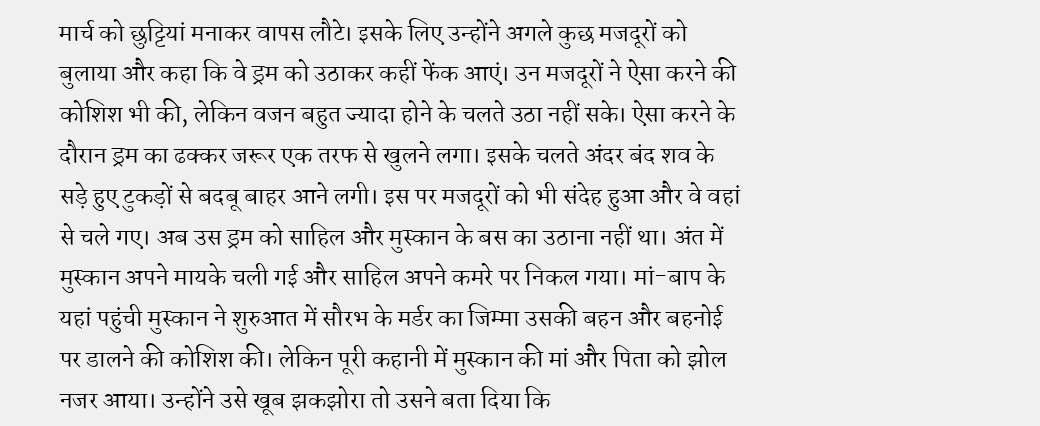मार्च को छुट्टियां मनाकर वापस लौटे। इसके लिए उन्होंने अगले कुछ मजदूरों को बुलाया और कहा कि वे ड्रम को उठाकर कहीं फेंक आएं। उन मजदूरों ने ऐसा करने की कोशिश भी की, लेकिन वजन बहुत ज्यादा होने के चलते उठा नहीं सके। ऐसा करने के दौरान ड्रम का ढक्कर जरूर एक तरफ से खुलने लगा। इसके चलते अंदर बंद शव के सड़े हुए टुकड़ों से बदबू बाहर आने लगी। इस पर मजदूरों को भी संदेह हुआ और वे वहां से चले गए। अब उस ड्रम को साहिल और मुस्कान के बस का उठाना नहीं था। अंत में मुस्कान अपने मायके चली गई और साहिल अपने कमरे पर निकल गया। मां-बाप के यहां पहुंची मुस्कान ने शुरुआत में सौरभ के मर्डर का जिम्मा उसकी बहन और बहनोई पर डालने की कोशिश की। लेकिन पूरी कहानी में मुस्कान की मां और पिता को झोल नजर आया। उन्होंने उसे खूब झकझोरा तो उसने बता दिया कि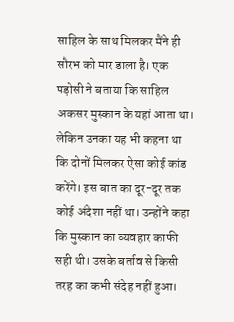साहिल के साथ मिलकर मैंने ही सौरभ को मार डाला है। एक पड़ोसी ने बताया कि साहिल अकसर मुस्कान के यहां आता था। लेकिन उनका यह भी कहना था कि दोनों मिलकर ऐसा कोई कांड करेंगे। इस बात का दूर-दूर तक कोई अंदेशा नहीं था। उन्होंने कहा कि मुस्कान का व्यवहार काफी सही थी। उसके बर्ताव से किसी तरह का कभी संदेह नहीं हुआ।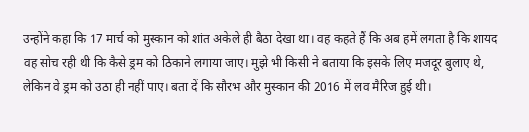उन्होंने कहा कि 17 मार्च को मुस्कान को शांत अकेले ही बैठा देखा था। वह कहते हैं कि अब हमें लगता है कि शायद वह सोच रही थी कि कैसे ड्रम को ठिकाने लगाया जाए। मुझे भी किसी ने बताया कि इसके लिए मजदूर बुलाए थे, लेकिन वे ड्रम को उठा ही नहीं पाए। बता दें कि सौरभ और मुस्कान की 2016 में लव मैरिज हुई थी।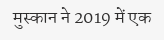मुस्कान ने 2019 में एक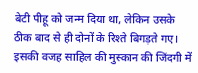बेटी पीहू को जन्म दिया था, लेकिन उसके ठीक बाद से ही दोनों के रिश्ते बिगड़ते गए। इसकी वजह साहिल की मुस्कान की जिंदगी में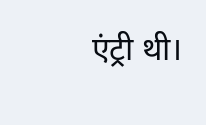एंट्री थी।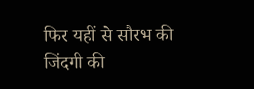फिर यहीं से सौरभ की जिंदगी की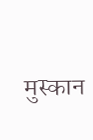मुस्कान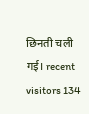छिनती चली गई। recent visitors 134